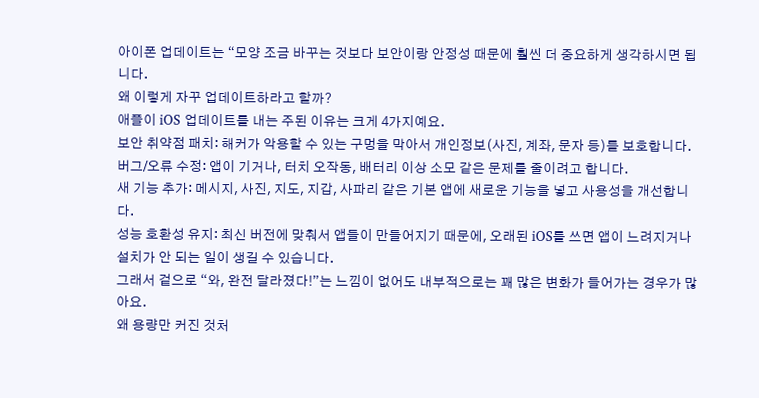아이폰 업데이트는 “모양 조금 바꾸는 것보다 보안이랑 안정성 때문에 훨씬 더 중요하게 생각하시면 됩니다.
왜 이렇게 자꾸 업데이트하라고 할까?
애플이 iOS 업데이트를 내는 주된 이유는 크게 4가지예요.
보안 취약점 패치: 해커가 악용할 수 있는 구멍을 막아서 개인정보(사진, 계좌, 문자 등)를 보호합니다.
버그/오류 수정: 앱이 기거나, 터치 오작동, 배터리 이상 소모 같은 문제를 줄이려고 합니다.
새 기능 추가: 메시지, 사진, 지도, 지갑, 사파리 같은 기본 앱에 새로운 기능을 넣고 사용성을 개선합니다.
성능 호환성 유지: 최신 버전에 맞춰서 앱들이 만들어지기 때문에, 오래된 iOS를 쓰면 앱이 느려지거나 설치가 안 되는 일이 생길 수 있습니다.
그래서 겉으로 “와, 완전 달라졌다!”는 느낌이 없어도 내부적으로는 꽤 많은 변화가 들어가는 경우가 많아요.
왜 용량만 커진 것처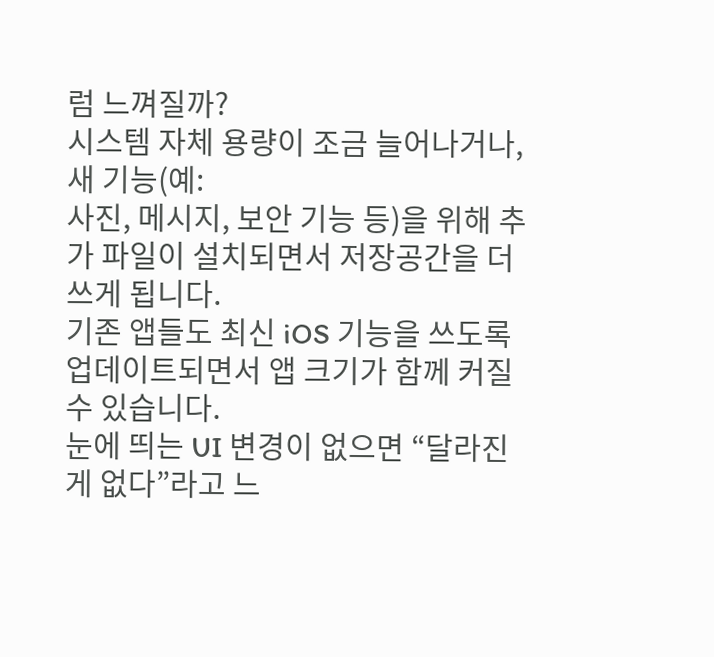럼 느껴질까?
시스템 자체 용량이 조금 늘어나거나, 새 기능(예:
사진, 메시지, 보안 기능 등)을 위해 추가 파일이 설치되면서 저장공간을 더 쓰게 됩니다.
기존 앱들도 최신 iOS 기능을 쓰도록 업데이트되면서 앱 크기가 함께 커질 수 있습니다.
눈에 띄는 UI 변경이 없으면 “달라진 게 없다”라고 느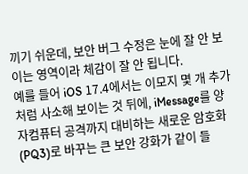끼기 쉬운데, 보안 버그 수정은 눈에 잘 안 보이는 영역이라 체감이 잘 안 됩니다.
예를 들어 iOS 17.4에서는 이모지 몇 개 추가처럼 사소해 보이는 것 뒤에, iMessage를 양자컴퓨터 공격까지 대비하는 새로운 암호화(PQ3)로 바꾸는 큰 보안 강화가 같이 들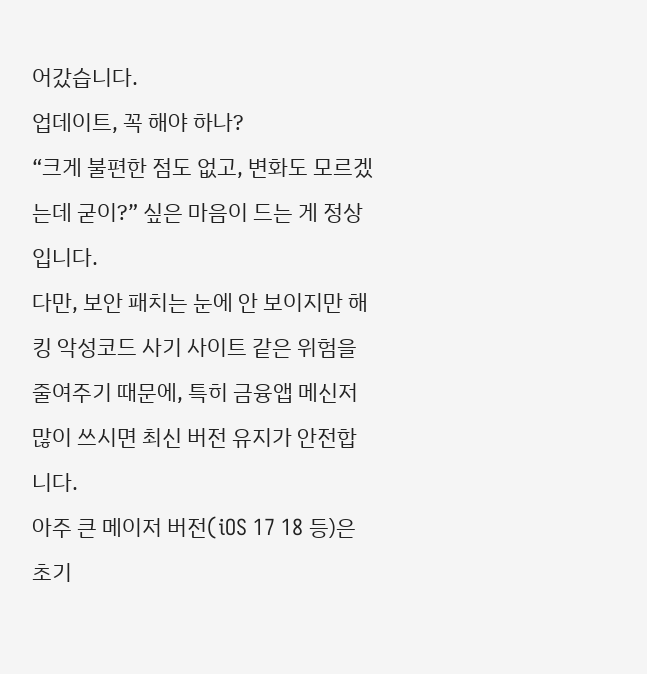어갔습니다.
업데이트, 꼭 해야 하나?
“크게 불편한 점도 없고, 변화도 모르겠는데 굳이?” 싶은 마음이 드는 게 정상입니다.
다만, 보안 패치는 눈에 안 보이지만 해킹 악성코드 사기 사이트 같은 위험을 줄여주기 때문에, 특히 금융앱 메신저 많이 쓰시면 최신 버전 유지가 안전합니다.
아주 큰 메이저 버전(iOS 17 18 등)은 초기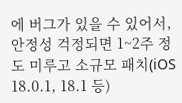에 버그가 있을 수 있어서, 안정성 걱정되면 1~2주 정도 미루고 소규모 패치(iOS 18.0.1, 18.1 등)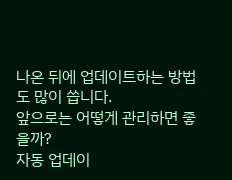나온 뒤에 업데이트하는 방법도 많이 씁니다.
앞으로는 어떻게 관리하면 좋을까?
자동 업데이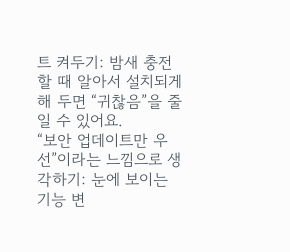트 켜두기: 밤새 충전할 때 알아서 설치되게 해 두면 “귀찮음”을 줄일 수 있어요.
“보안 업데이트만 우선”이라는 느낌으로 생각하기: 눈에 보이는 기능 변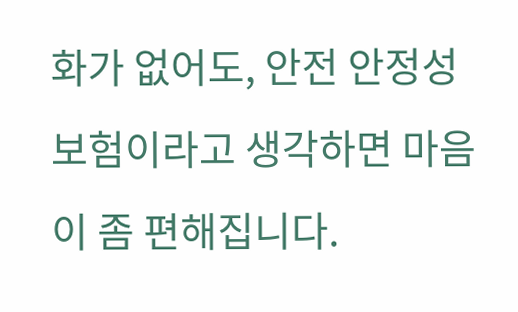화가 없어도, 안전 안정성 보험이라고 생각하면 마음이 좀 편해집니다.